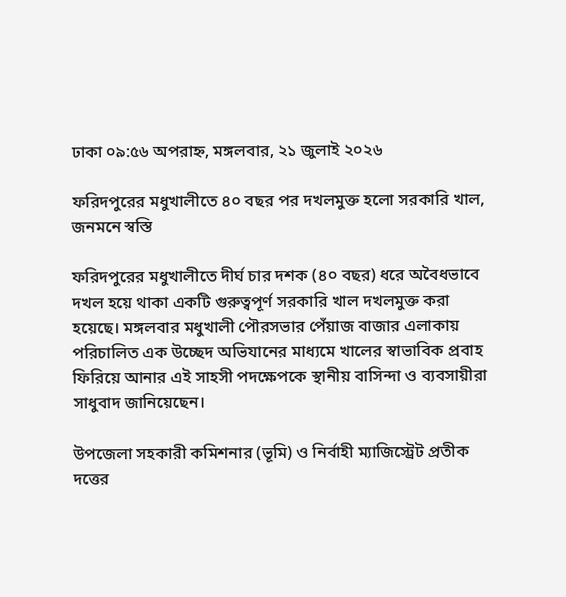ঢাকা ০৯:৫৬ অপরাহ্ন, মঙ্গলবার, ২১ জুলাই ২০২৬

ফরিদপুরের মধুখালীতে ৪০ বছর পর দখলমুক্ত হলো সরকারি খাল, জনমনে স্বস্তি

ফরিদপুরের মধুখালীতে দীর্ঘ চার দশক (৪০ বছর) ধরে অবৈধভাবে দখল হয়ে থাকা একটি গুরুত্বপূর্ণ সরকারি খাল দখলমুক্ত করা হয়েছে। মঙ্গলবার মধুখালী পৌরসভার পেঁয়াজ বাজার এলাকায় পরিচালিত এক উচ্ছেদ অভিযানের মাধ্যমে খালের স্বাভাবিক প্রবাহ ফিরিয়ে আনার এই সাহসী পদক্ষেপকে স্থানীয় বাসিন্দা ও ব্যবসায়ীরা সাধুবাদ জানিয়েছেন।

উপজেলা সহকারী কমিশনার (ভূমি) ও নির্বাহী ম্যাজিস্ট্রেট প্রতীক দত্তের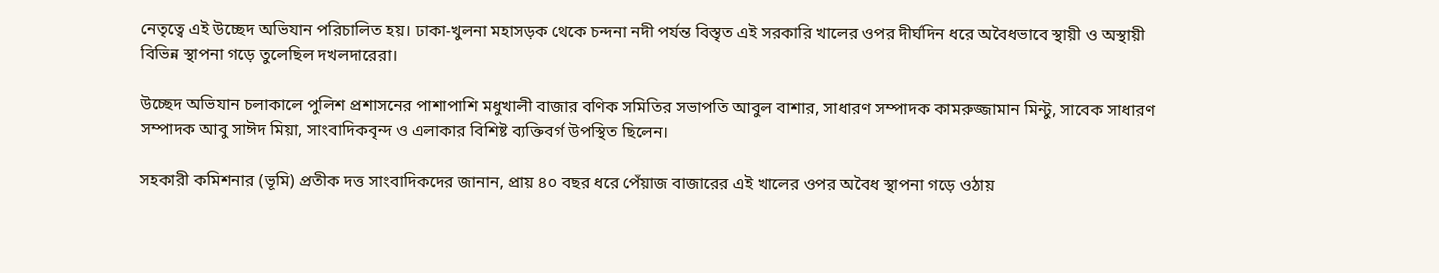নেতৃত্বে এই উচ্ছেদ অভিযান পরিচালিত হয়। ঢাকা-খুলনা মহাসড়ক থেকে চন্দনা নদী পর্যন্ত বিস্তৃত এই সরকারি খালের ওপর দীর্ঘদিন ধরে অবৈধভাবে স্থায়ী ও অস্থায়ী বিভিন্ন স্থাপনা গড়ে তুলেছিল দখলদারেরা।

উচ্ছেদ অভিযান চলাকালে পুলিশ প্রশাসনের পাশাপাশি মধুখালী বাজার বণিক সমিতির সভাপতি আবুল বাশার, সাধারণ সম্পাদক কামরুজ্জামান মিন্টু, সাবেক সাধারণ সম্পাদক আবু সাঈদ মিয়া, সাংবাদিকবৃন্দ ও এলাকার বিশিষ্ট ব্যক্তিবর্গ উপস্থিত ছিলেন।

সহকারী কমিশনার (ভূমি) প্রতীক দত্ত সাংবাদিকদের জানান, প্রায় ৪০ বছর ধরে পেঁয়াজ বাজারের এই খালের ওপর অবৈধ স্থাপনা গড়ে ওঠায়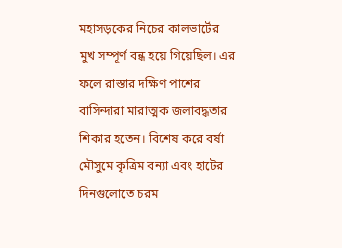মহাসড়কের নিচের কালভার্টের মুখ সম্পূর্ণ বন্ধ হয়ে গিয়েছিল। এর ফলে রাস্তার দক্ষিণ পাশের বাসিন্দারা মারাত্মক জলাবদ্ধতার শিকার হতেন। বিশেষ করে বর্ষা মৌসুমে কৃত্রিম বন্যা এবং হাটের দিনগুলোতে চরম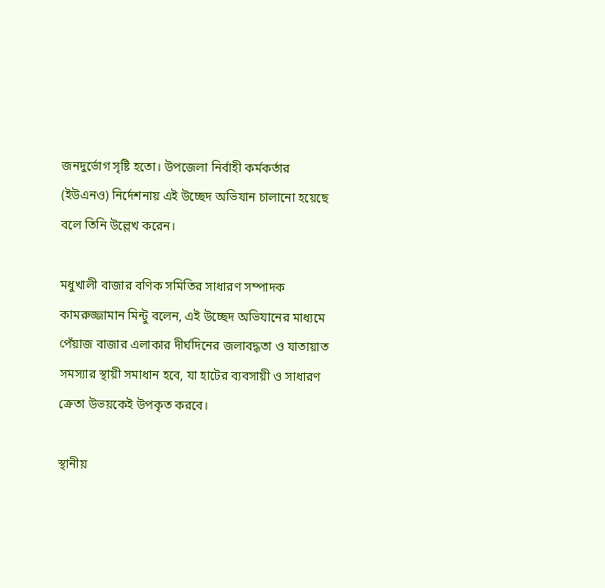জনদুর্ভোগ সৃষ্টি হতো। উপজেলা নির্বাহী কর্মকর্তার (ইউএনও) নির্দেশনায় এই উচ্ছেদ অভিযান চালানো হয়েছে বলে তিনি উল্লেখ করেন।

মধুখালী বাজার বণিক সমিতির সাধারণ সম্পাদক কামরুজ্জামান মিন্টু বলেন, এই উচ্ছেদ অভিযানের মাধ্যমে পেঁয়াজ বাজার এলাকার দীর্ঘদিনের জলাবদ্ধতা ও যাতায়াত সমস্যার স্থায়ী সমাধান হবে, যা হাটের ব্যবসায়ী ও সাধারণ ক্রেতা উভয়কেই উপকৃত করবে।

স্থানীয়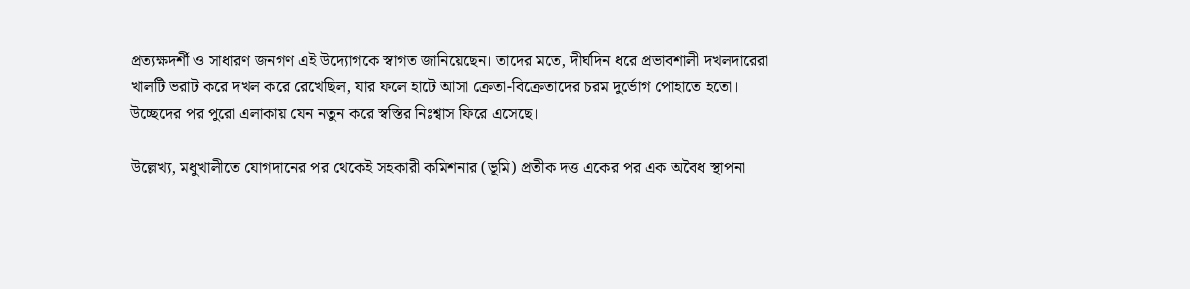প্রত্যক্ষদর্শী ও সাধারণ জনগণ এই উদ্যোগকে স্বাগত জানিয়েছেন। তাদের মতে, দীর্ঘদিন ধরে প্রভাবশালী দখলদারেরা খালটি ভরাট করে দখল করে রেখেছিল, যার ফলে হাটে আসা ক্রেতা-বিক্রেতাদের চরম দুর্ভোগ পোহাতে হতো। উচ্ছেদের পর পুরো এলাকায় যেন নতুন করে স্বস্তির নিঃশ্বাস ফিরে এসেছে।

উল্লেখ্য, মধুখালীতে যোগদানের পর থেকেই সহকারী কমিশনার (ভূমি) প্রতীক দত্ত একের পর এক অবৈধ স্থাপনা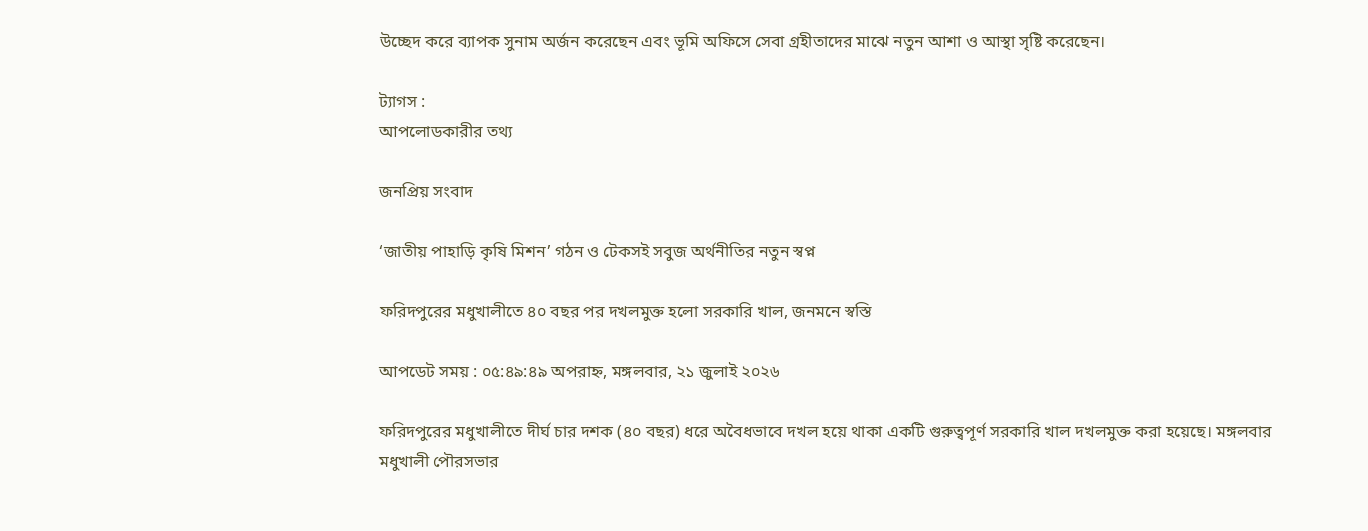উচ্ছেদ করে ব্যাপক সুনাম অর্জন করেছেন এবং ভূমি অফিসে সেবা গ্রহীতাদের মাঝে নতুন আশা ও আস্থা সৃষ্টি করেছেন।

ট্যাগস :
আপলোডকারীর তথ্য

জনপ্রিয় সংবাদ

‘জাতীয় পাহাড়ি কৃষি মিশন’ গঠন ও টেকসই সবুজ অর্থনীতির নতুন স্বপ্ন

ফরিদপুরের মধুখালীতে ৪০ বছর পর দখলমুক্ত হলো সরকারি খাল, জনমনে স্বস্তি

আপডেট সময় : ০৫:৪৯:৪৯ অপরাহ্ন, মঙ্গলবার, ২১ জুলাই ২০২৬

ফরিদপুরের মধুখালীতে দীর্ঘ চার দশক (৪০ বছর) ধরে অবৈধভাবে দখল হয়ে থাকা একটি গুরুত্বপূর্ণ সরকারি খাল দখলমুক্ত করা হয়েছে। মঙ্গলবার মধুখালী পৌরসভার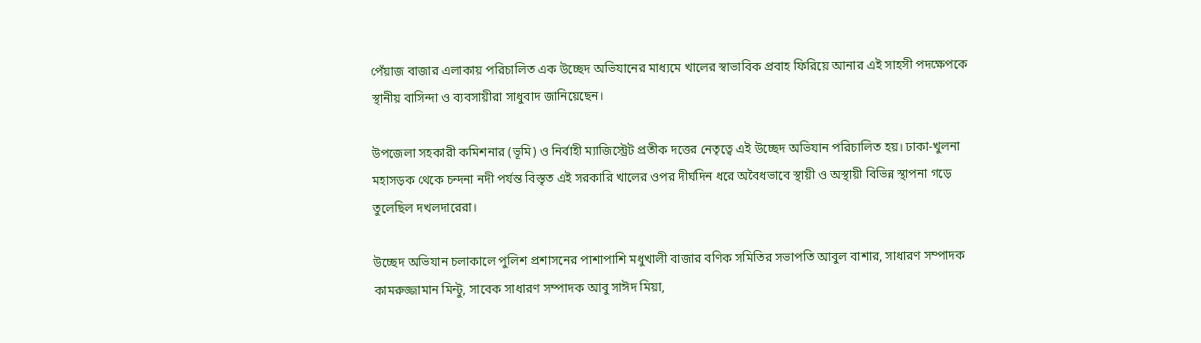পেঁয়াজ বাজার এলাকায় পরিচালিত এক উচ্ছেদ অভিযানের মাধ্যমে খালের স্বাভাবিক প্রবাহ ফিরিয়ে আনার এই সাহসী পদক্ষেপকে স্থানীয় বাসিন্দা ও ব্যবসায়ীরা সাধুবাদ জানিয়েছেন।

উপজেলা সহকারী কমিশনার (ভূমি) ও নির্বাহী ম্যাজিস্ট্রেট প্রতীক দত্তের নেতৃত্বে এই উচ্ছেদ অভিযান পরিচালিত হয়। ঢাকা-খুলনা মহাসড়ক থেকে চন্দনা নদী পর্যন্ত বিস্তৃত এই সরকারি খালের ওপর দীর্ঘদিন ধরে অবৈধভাবে স্থায়ী ও অস্থায়ী বিভিন্ন স্থাপনা গড়ে তুলেছিল দখলদারেরা।

উচ্ছেদ অভিযান চলাকালে পুলিশ প্রশাসনের পাশাপাশি মধুখালী বাজার বণিক সমিতির সভাপতি আবুল বাশার, সাধারণ সম্পাদক কামরুজ্জামান মিন্টু, সাবেক সাধারণ সম্পাদক আবু সাঈদ মিয়া,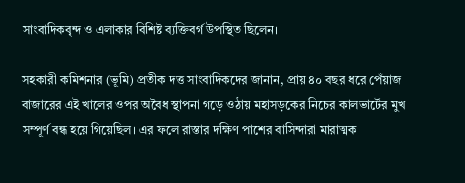সাংবাদিকবৃন্দ ও এলাকার বিশিষ্ট ব্যক্তিবর্গ উপস্থিত ছিলেন।

সহকারী কমিশনার (ভূমি) প্রতীক দত্ত সাংবাদিকদের জানান, প্রায় ৪০ বছর ধরে পেঁয়াজ বাজারের এই খালের ওপর অবৈধ স্থাপনা গড়ে ওঠায় মহাসড়কের নিচের কালভার্টের মুখ সম্পূর্ণ বন্ধ হয়ে গিয়েছিল। এর ফলে রাস্তার দক্ষিণ পাশের বাসিন্দারা মারাত্মক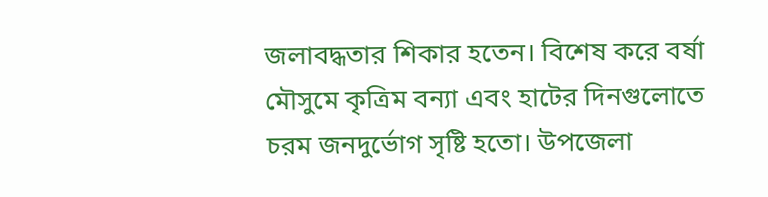জলাবদ্ধতার শিকার হতেন। বিশেষ করে বর্ষা মৌসুমে কৃত্রিম বন্যা এবং হাটের দিনগুলোতে চরম জনদুর্ভোগ সৃষ্টি হতো। উপজেলা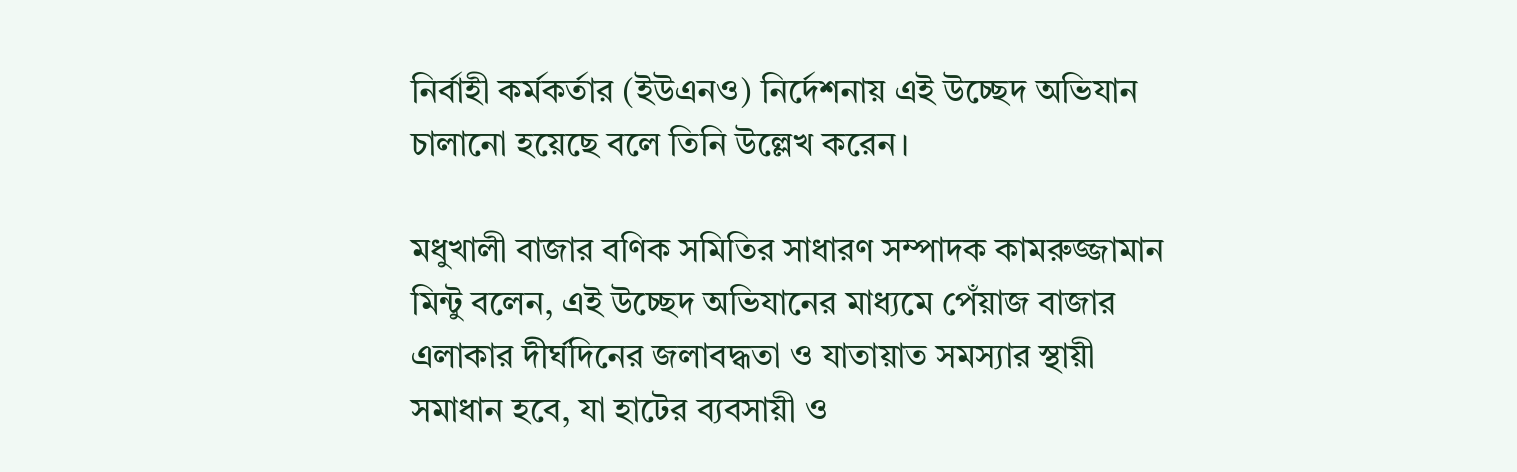নির্বাহী কর্মকর্তার (ইউএনও) নির্দেশনায় এই উচ্ছেদ অভিযান চালানো হয়েছে বলে তিনি উল্লেখ করেন।

মধুখালী বাজার বণিক সমিতির সাধারণ সম্পাদক কামরুজ্জামান মিন্টু বলেন, এই উচ্ছেদ অভিযানের মাধ্যমে পেঁয়াজ বাজার এলাকার দীর্ঘদিনের জলাবদ্ধতা ও যাতায়াত সমস্যার স্থায়ী সমাধান হবে, যা হাটের ব্যবসায়ী ও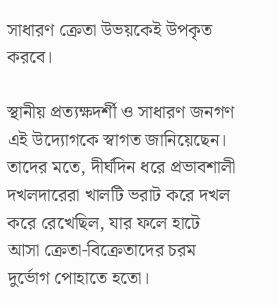সাধারণ ক্রেতা উভয়কেই উপকৃত করবে।

স্থানীয় প্রত্যক্ষদর্শী ও সাধারণ জনগণ এই উদ্যোগকে স্বাগত জানিয়েছেন। তাদের মতে, দীর্ঘদিন ধরে প্রভাবশালী দখলদারেরা খালটি ভরাট করে দখল করে রেখেছিল, যার ফলে হাটে আসা ক্রেতা-বিক্রেতাদের চরম দুর্ভোগ পোহাতে হতো।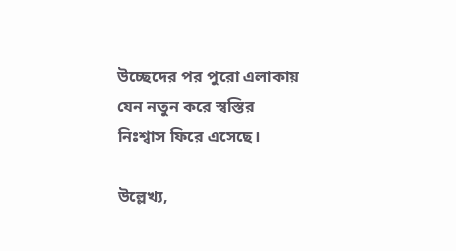উচ্ছেদের পর পুরো এলাকায় যেন নতুন করে স্বস্তির নিঃশ্বাস ফিরে এসেছে।

উল্লেখ্য,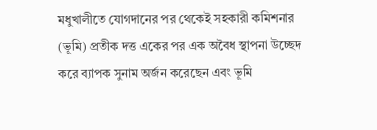মধুখালীতে যোগদানের পর থেকেই সহকারী কমিশনার (ভূমি) প্রতীক দত্ত একের পর এক অবৈধ স্থাপনা উচ্ছেদ করে ব্যাপক সুনাম অর্জন করেছেন এবং ভূমি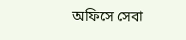অফিসে সেবা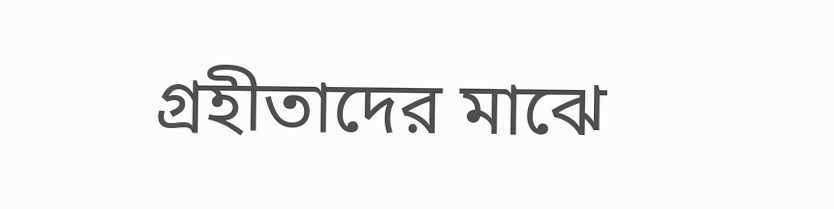গ্রহীতাদের মাঝে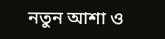নতুন আশা ও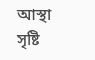আস্থা সৃষ্টি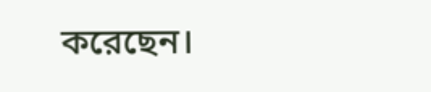করেছেন।